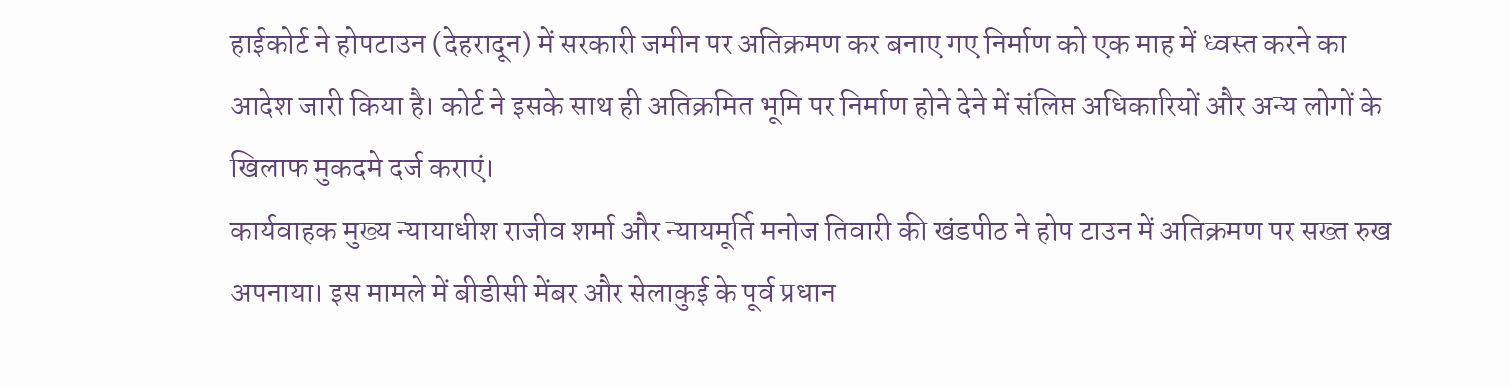हाईकोर्ट ने होपटाउन (देहरादून) में सरकारी जमीन पर अतिक्रमण कर बनाए गए निर्माण को एक माह में ध्वस्त करने का आदेश जारी किया है। कोर्ट ने इसके साथ ही अतिक्रमित भूमि पर निर्माण होने देने में संलिप्त अधिकारियों और अन्य लोगों के खिलाफ मुकदमे दर्ज कराएं।
कार्यवाहक मुख्य न्यायाधीश राजीव शर्मा और न्यायमूर्ति मनोज तिवारी की खंडपीठ ने होप टाउन में अतिक्रमण पर सख्त रुख अपनाया। इस मामले में बीडीसी मेंबर और सेलाकुई के पूर्व प्रधान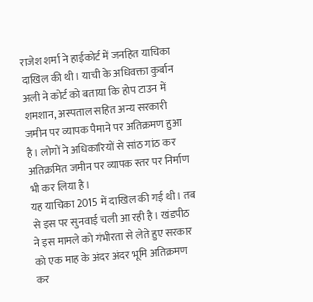राजेश शर्मा ने हाईकोर्ट में जनहित याचिका दाखिल की थी। याची के अधिवक्ता कुर्बान अली ने कोर्ट को बताया कि होप टाउन में शमशान, अस्पताल सहित अन्य सरकारी जमीन पर व्यापक पैमाने पर अतिक्रमण हुआ है। लोगों ने अधिकारियों से सांठ गांठ कर अतिक्रमित जमीन पर व्यापक स्तर पर निर्माण भी कर लिया है।
यह याचिका 2015 में दाखिल की गई थी। तब से इस पर सुनवाई चली आ रही है। खंडपीठ ने इस मामले को गंभीरता से लेते हुए सरकार को एक माह के अंदर अंदर भूमि अतिक्रमण कर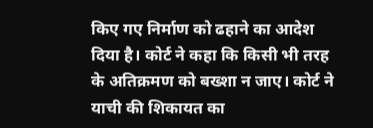किए गए निर्माण को ढहाने का आदेश दिया है। कोर्ट ने कहा कि किसी भी तरह के अतिक्रमण को बख्शा न जाए। कोर्ट ने याची की शिकायत का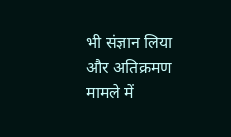भी संज्ञान लिया और अतिक्रमण मामले में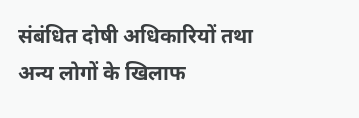संबंधित दोषी अधिकारियों तथा अन्य लोगों के खिलाफ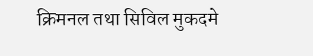क्रिमनल तथा सिविल मुकदमे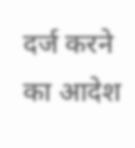दर्ज करने का आदेश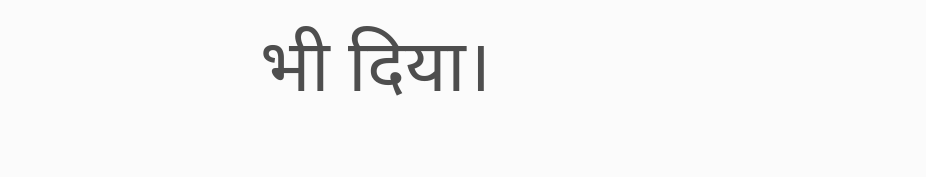भी दिया।